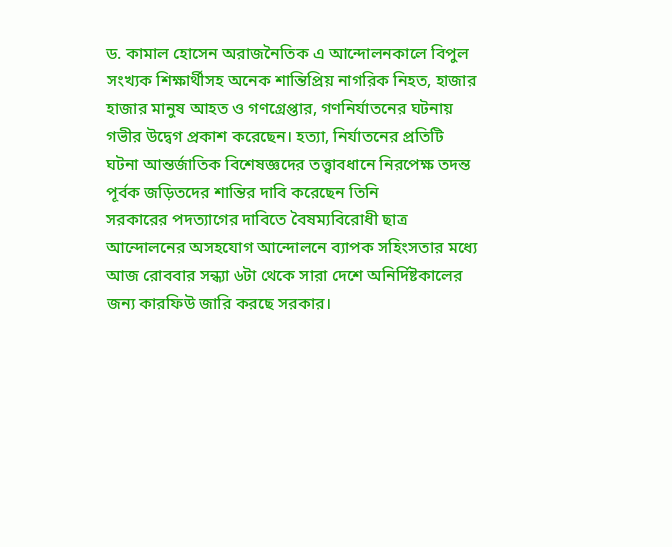ড. কামাল হোসেন অরাজনৈতিক এ আন্দোলনকালে বিপুল সংখ্যক শিক্ষার্থীসহ অনেক শান্তিপ্রিয় নাগরিক নিহত, হাজার হাজার মানুষ আহত ও গণগ্রেপ্তার, গণনির্যাতনের ঘটনায় গভীর উদ্বেগ প্রকাশ করেছেন। হত্যা, নির্যাতনের প্রতিটি ঘটনা আন্তর্জাতিক বিশেষজ্ঞদের তত্ত্বাবধানে নিরপেক্ষ তদন্ত পূর্বক জড়িতদের শান্তির দাবি করেছেন তিনি
সরকারের পদত্যাগের দাবিতে বৈষম্যবিরোধী ছাত্র আন্দোলনের অসহযোগ আন্দোলনে ব্যাপক সহিংসতার মধ্যে আজ রোববার সন্ধ্যা ৬টা থেকে সারা দেশে অনির্দিষ্টকালের জন্য কারফিউ জারি করছে সরকার।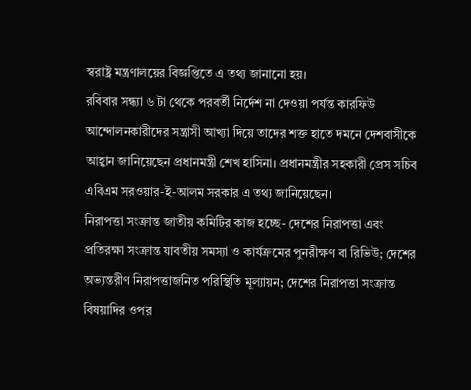স্বরাষ্ট্র মন্ত্রণালয়ের বিজ্ঞপ্তিতে এ তথ্য জানানো হয়।
রবিবার সন্ধ্যা ৬ টা থেকে পরবর্তী নির্দেশ না দেওয়া পর্যন্ত কারফিউ
আন্দোলনকারীদের সন্ত্রাসী আখ্যা দিয়ে তাদের শক্ত হাতে দমনে দেশবাসীকে আহ্বান জানিয়েছেন প্রধানমন্ত্রী শেখ হাসিনা। প্রধানমন্ত্রীর সহকারী প্রেস সচিব এবিএম সরওয়ার-ই-আলম সরকার এ তথ্য জানিয়েছেন।
নিরাপত্তা সংক্রান্ত জাতীয় কমিটির কাজ হচ্ছে- দেশের নিরাপত্তা এবং প্রতিরক্ষা সংক্রান্ত যাবতীয় সমস্যা ও কার্যক্রমের পুনরীক্ষণ বা রিভিউ; দেশের অভ্যন্তরীণ নিরাপত্তাজনিত পরিস্থিতি মূল্যায়ন; দেশের নিরাপত্তা সংক্রান্ত বিষয়াদির ওপর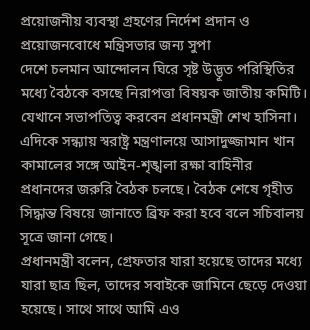প্রয়োজনীয় ব্যবস্থা গ্রহণের নির্দেশ প্রদান ও প্রয়োজনবোধে মন্ত্রিসভার জন্য সুপা
দেশে চলমান আন্দোলন ঘিরে সৃষ্ট উদ্ভূত পরিস্থিতির মধ্যে বৈঠকে বসছে নিরাপত্তা বিষয়ক জাতীয় কমিটি। যেখানে সভাপতিত্ব করবেন প্রধানমন্ত্রী শেখ হাসিনা।
এদিকে সন্ধ্যায় স্বরাষ্ট্র মন্ত্রণালয়ে আসাদুজ্জামান খান কামালের সঙ্গে আইন-শৃঙ্খলা রক্ষা বাহিনীর প্রধানদের জরুরি বৈঠক চলছে। বৈঠক শেষে গৃহীত সিদ্ধান্ত বিষয়ে জানাতে ব্রিফ করা হবে বলে সচিবালয় সূত্রে জানা গেছে।
প্রধানমন্ত্রী বলেন, গ্রেফতার যারা হয়েছে তাদের মধ্যে যারা ছাত্র ছিল, তাদের সবাইকে জামিনে ছেড়ে দেওয়া হয়েছে। সাথে সাথে আমি এও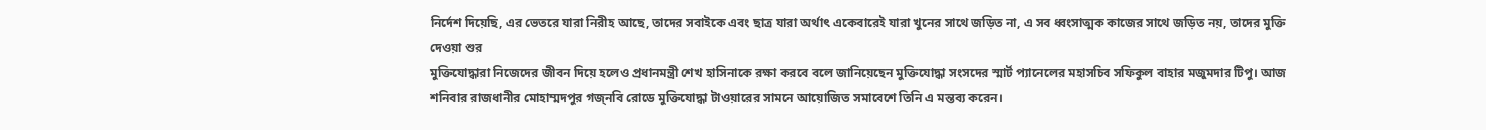নির্দেশ দিয়েছি, এর ভেতরে যারা নিরীহ আছে, তাদের সবাইকে এবং ছাত্র যারা অর্থাৎ একেবারেই যারা খুনের সাথে জড়িত না, এ সব ধ্বংসাত্মক কাজের সাথে জড়িত নয়, তাদের মুক্তি দেওয়া শুর
মুক্তিযোদ্ধারা নিজেদের জীবন দিয়ে হলেও প্রধানমন্ত্রী শেখ হাসিনাকে রক্ষা করবে বলে জানিয়েছেন মুক্তিযোদ্ধা সংসদের স্মার্ট প্যানেলের মহাসচিব সফিকুল বাহার মজুমদার টিপু। আজ শনিবার রাজধানীর মোহাম্মদপুর গজ্নবি রোডে মুক্তিযোদ্ধা টাওয়ারের সামনে আয়োজিত সমাবেশে তিনি এ মন্তব্য করেন।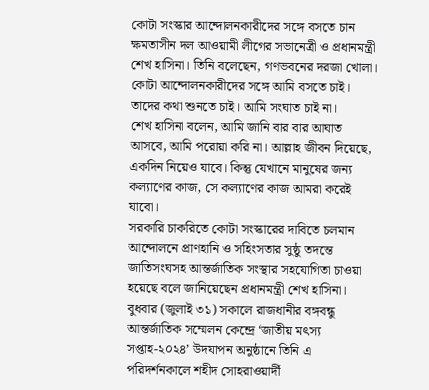কোটা সংস্কার আন্দোলনকারীদের সঙ্গে বসতে চান ক্ষমতাসীন দল আওয়ামী লীগের সভানেত্রী ও প্রধানমন্ত্রী শেখ হাসিনা। তিনি বলেছেন, গণভবনের দরজা খোলা। কোটা আন্দোলনকারীদের সঙ্গে আমি বসতে চাই। তাদের কথা শুনতে চাই। আমি সংঘাত চাই না।
শেখ হাসিনা বলেন, আমি জানি বার বার আঘাত আসবে, আমি পরোয়া করি না। আল্লাহ জীবন দিয়েছে, একদিন নিয়েও যাবে। কিন্তু যেখানে মানুষের জন্য কল্যাণের কাজ, সে কল্যাণের কাজ আমরা করেই যাবো।
সরকারি চাকরিতে কোটা সংস্কারের দাবিতে চলমান আন্দোলনে প্রাণহানি ও সহিংসতার সুষ্ঠু তদন্তে জাতিসংঘসহ আন্তর্জাতিক সংস্থার সহযোগিতা চাওয়া হয়েছে বলে জানিয়েছেন প্রধানমন্ত্রী শেখ হাসিনা। বুধবার (জুলাই ৩১) সকালে রাজধানীর বঙ্গবন্ধু আন্তর্জাতিক সম্মেলন কেন্দ্রে ‘জাতীয় মৎস্য সপ্তাহ-২০২৪’ উদযাপন অনুষ্ঠানে তিনি এ
পরিদর্শনকালে শহীদ সোহরাওয়ার্দী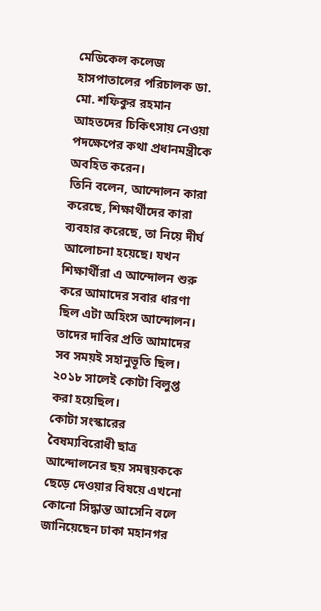মেডিকেল কলেজ হাসপাতালের পরিচালক ডা. মো. শফিকুর রহমান আহতদের চিকিৎসায় নেওয়া পদক্ষেপের কথা প্রধানমন্ত্রীকে অবহিত করেন।
তিনি বলেন, আন্দোলন কারা করেছে, শিক্ষার্থীদের কারা ব্যবহার করেছে, তা নিয়ে দীর্ঘ আলোচনা হয়েছে। যখন শিক্ষার্থীরা এ আন্দোলন শুরু করে আমাদের সবার ধারণা ছিল এটা অহিংস আন্দোলন। তাদের দাবির প্রতি আমাদের সব সময়ই সহানুভূতি ছিল। ২০১৮ সালেই কোটা বিলুপ্ত করা হয়েছিল।
কোটা সংস্কারের বৈষম্যবিরোধী ছাত্র আন্দোলনের ছয় সমন্বয়ককে ছেড়ে দেওয়ার বিষয়ে এখনো কোনো সিদ্ধান্ত আসেনি বলে জানিয়েছেন ঢাকা মহানগর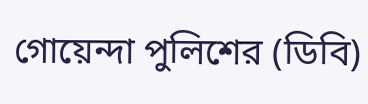গোয়েন্দা পুলিশের (ডিবি)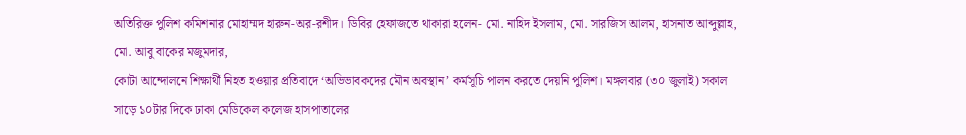অতিরিক্ত পুলিশ কমিশনার মোহাম্মদ হারুন-অর-রশীদ। ডিবির হেফাজতে থাকারা হলেন- মো. নাহিদ ইসলাম, মো. সারজিস আলম, হাসনাত আব্দুল্লাহ, মো. আবু বাকের মজুমদার,
কোটা আন্দোলনে শিক্ষার্থী নিহত হওয়ার প্রতিবাদে ‘অভিভাবকদের মৌন অবস্থান’ কর্মসূচি পালন করতে দেয়নি পুলিশ। মঙ্গলবার (৩০ জুলাই) সকাল সাড়ে ১০টার দিকে ঢাকা মেডিকেল কলেজ হাসপাতালের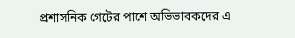প্রশাসনিক গেটের পাশে অভিভাবকদের এ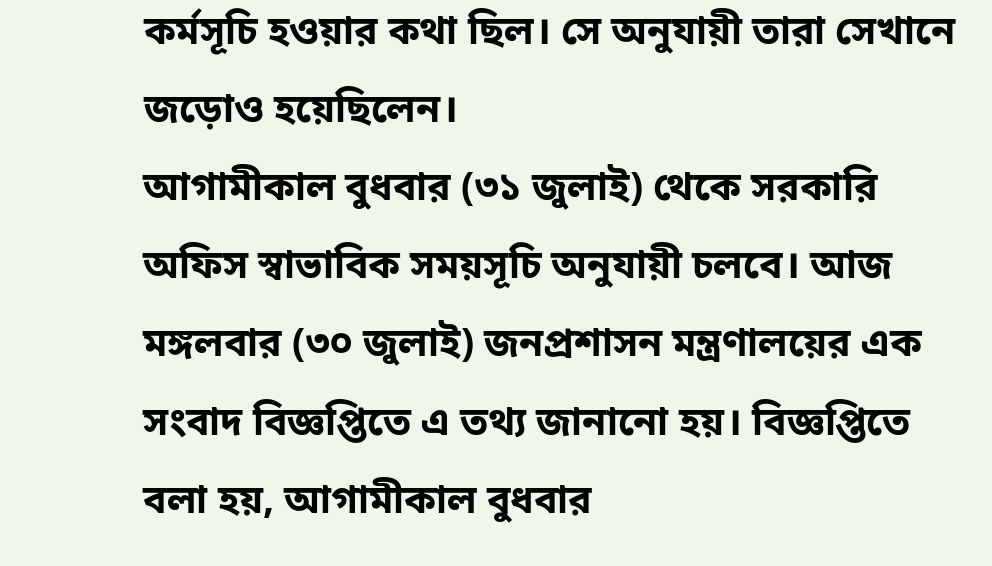কর্মসূচি হওয়ার কথা ছিল। সে অনুযায়ী তারা সেখানে জড়োও হয়েছিলেন।
আগামীকাল বুধবার (৩১ জুলাই) থেকে সরকারি অফিস স্বাভাবিক সময়সূচি অনুযায়ী চলবে। আজ মঙ্গলবার (৩০ জুলাই) জনপ্রশাসন মন্ত্রণালয়ের এক সংবাদ বিজ্ঞপ্তিতে এ তথ্য জানানো হয়। বিজ্ঞপ্তিতে বলা হয়, আগামীকাল বুধবার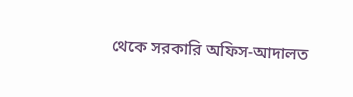থেকে সরকারি অফিস-আদালত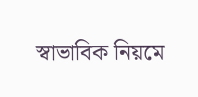স্বাভাবিক নিয়মে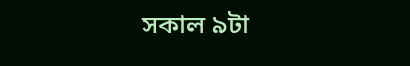সকাল ৯টা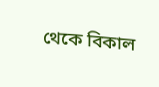থেকে বিকাল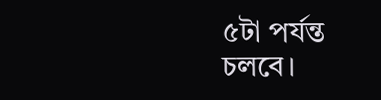৫টা পর্যন্ত চলবে।